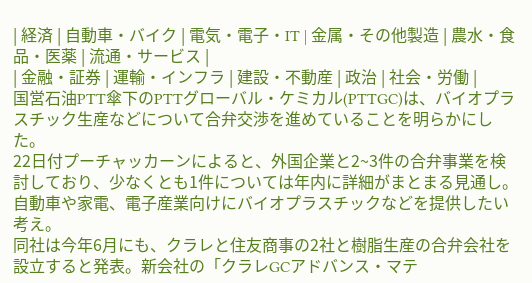| 経済 | 自動車・バイク | 電気・電子・IT | 金属・その他製造 | 農水・食品・医薬 | 流通・サービス |
| 金融・証券 | 運輸・インフラ | 建設・不動産 | 政治 | 社会・労働 |
国営石油PTT傘下のPTTグローバル・ケミカル(PTTGC)は、バイオプラスチック生産などについて合弁交渉を進めていることを明らかにした。
22日付プーチャッカーンによると、外国企業と2~3件の合弁事業を検討しており、少なくとも1件については年内に詳細がまとまる見通し。自動車や家電、電子産業向けにバイオプラスチックなどを提供したい考え。
同社は今年6月にも、クラレと住友商事の2社と樹脂生産の合弁会社を設立すると発表。新会社の「クラレGCアドバンス・マテ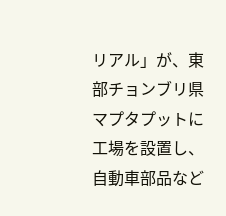リアル」が、東部チョンブリ県マプタプットに工場を設置し、自動車部品など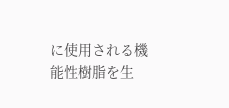に使用される機能性樹脂を生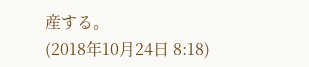産する。
(2018年10月24日 8:18)